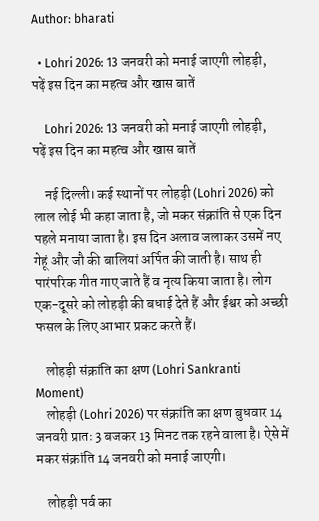Author: bharati

  • Lohri 2026: 13 जनवरी को मनाई जाएगी लोहड़ी, पढ़ें इस दिन का महत्व और खास बातें

    Lohri 2026: 13 जनवरी को मनाई जाएगी लोहड़ी, पढ़ें इस दिन का महत्व और खास बातें

    नई दिल्ली। कई स्थानों पर लोहड़ी (Lohri 2026) को लाल लोई भी कहा जाता है, जो मकर संक्रांति से एक दिन पहले मनाया जाता है। इस दिन अलाव जलाकर उसमें नए गेहूं और जौ की बालियां अर्पित की जाती है। साथ ही पारंपरिक गीत गाए जाते हैं व नृत्य किया जाता है। लोग एक-दूसरे को लोहड़ी की बधाई देते हैं और ईश्वर को अच्छी फसल के लिए आभार प्रकट करते हैं।

    लोहड़ी संक्रांति का क्षण (Lohri Sankranti Moment)
    लोहड़ी (Lohri 2026) पर संक्रांति का क्षण बुधवार 14 जनवरी प्रातः 3 बजकर 13 मिनट तक रहने वाला है। ऐसे में मकर संक्रांति 14 जनवरी को मनाई जाएगी।

    लोहड़ी पर्व का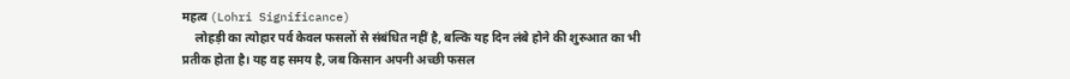महत्व (Lohri Significance)
    लोहड़ी का त्योहार पर्व केवल फसलों से संबंधित नहीं है, बल्कि यह दिन लंबे होने की शुरुआत का भी प्रतीक होता है। यह वह समय है, जब किसान अपनी अच्छी फसल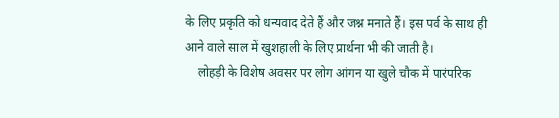के लिए प्रकृति को धन्यवाद देते हैं और जश्न मनाते हैं। इस पर्व के साथ ही आने वाले साल में खुशहाली के लिए प्रार्थना भी की जाती है।
    लोहड़ी के विशेष अवसर पर लोग आंगन या खुले चौक में पारंपरिक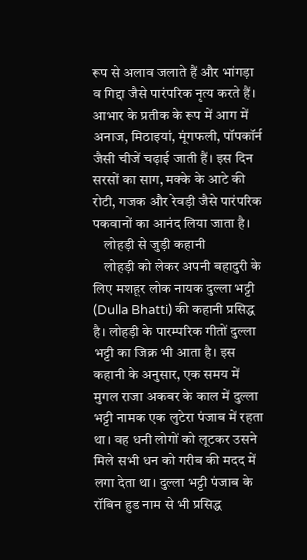रूप से अलाव जलाते हैं और भांगड़ा व गिद्दा जैसे पारंपरिक नृत्य करते हैं। आभार के प्रतीक के रूप में आग में अनाज, मिठाइयां, मूंगफली, पॉपकॉर्न जैसी चीजें चढ़ाई जाती हैं। इस दिन सरसों का साग, मक्के के आटे की रोटी, गजक और रेवड़ी जैसे पारंपरिक पकवानों का आनंद लिया जाता है।
    लोहड़ी से जुड़ी कहानी
    लोहड़ी को लेकर अपनी बहादुरी के लिए मशहूर लोक नायक दुल्ला भट्टी (Dulla Bhatti) की कहानी प्रसिद्ध है। लोहड़ी के पारम्परिक गीतों दुल्ला भट्टी का जिक्र भी आता है। इस कहानी के अनुसार, एक समय में मुगल राजा अकबर के काल में दुल्ला भट्टी नामक एक लुटेरा पंजाब में रहता था। वह धनी लोगों को लूटकर उसने मिले सभी धन को गरीब की मदद में लगा देता था। दुल्ला भट्टी पंजाब के रॉबिन हुड नाम से भी प्रसिद्ध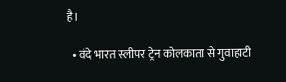है।

  • वंदे भारत स्लीपर ट्रेन कोलकाता से गुवाहाटी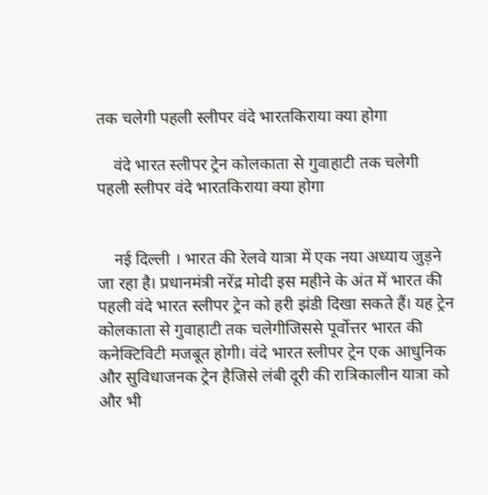तक चलेगी पहली स्लीपर वंदे भारतकिराया क्या होगा

    वंदे भारत स्लीपर ट्रेन कोलकाता से गुवाहाटी तक चलेगी पहली स्लीपर वंदे भारतकिराया क्या होगा


    नई दिल्ली । भारत की रेलवे यात्रा में एक नया अध्याय जुड़ने जा रहा है। प्रधानमंत्री नरेंद्र मोदी इस महीने के अंत में भारत की पहली वंदे भारत स्लीपर ट्रेन को हरी झंडी दिखा सकते हैं। यह ट्रेन कोलकाता से गुवाहाटी तक चलेगीजिससे पूर्वोत्तर भारत की कनेक्टिविटी मजबूत होगी। वंदे भारत स्लीपर ट्रेन एक आधुनिक और सुविधाजनक ट्रेन हैजिसे लंबी दूरी की रात्रिकालीन यात्रा को और भी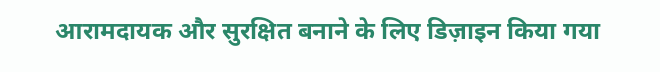आरामदायक और सुरक्षित बनाने के लिए डिज़ाइन किया गया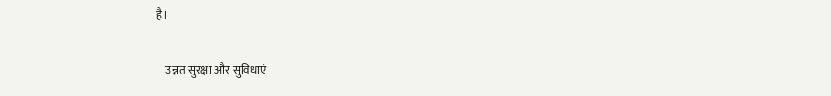है।

    उन्नत सुरक्षा और सुविधाएं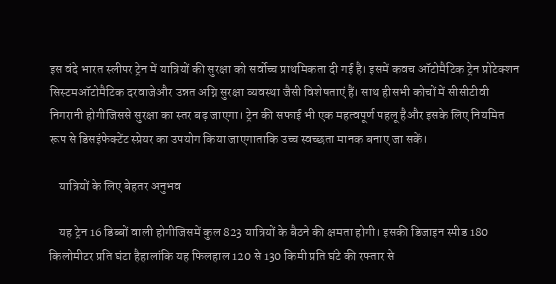इस वंदे भारत स्लीपर ट्रेन में यात्रियों की सुरक्षा को सर्वोच्च प्राथमिकता दी गई है। इसमें कवच ऑटोमैटिक ट्रेन प्रोटेक्शन सिस्टमऑटोमैटिक दरवाजेऔर उन्नत अग्नि सुरक्षा व्यवस्था जैसी विशेषताएं हैं। साथ हीसभी कोचों में सीसीटीवी निगरानी होगीजिससे सुरक्षा का स्तर बढ़ जाएगा। ट्रेन की सफाई भी एक महत्वपूर्ण पहलू हैऔर इसके लिए नियमित रूप से डिसइंफेक्टेंट स्प्रेयर का उपयोग किया जाएगाताकि उच्च स्वच्छता मानक बनाए जा सकें।

    यात्रियों के लिए बेहतर अनुभव

    यह ट्रेन 16 डिब्बों वाली होगीजिसमें कुल 823 यात्रियों के बैठने की क्षमता होगी। इसकी डिजाइन स्पीड 180 किलोमीटर प्रति घंटा हैहालांकि यह फिलहाल 120 से 130 किमी प्रति घंटे की रफ्तार से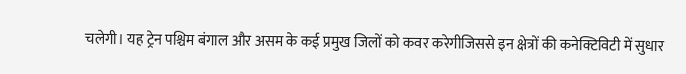चलेगी। यह ट्रेन पश्चिम बंगाल और असम के कई प्रमुख जिलों को कवर करेगीजिससे इन क्षेत्रों की कनेक्टिविटी में सुधार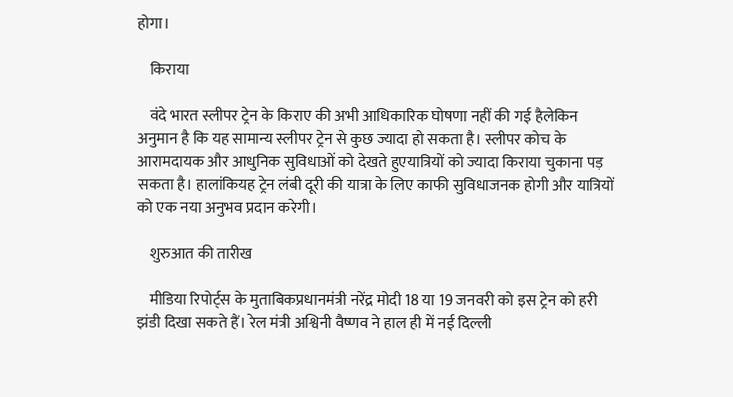होगा।

    किराया

    वंदे भारत स्लीपर ट्रेन के किराए की अभी आधिकारिक घोषणा नहीं की गई हैलेकिन अनुमान है कि यह सामान्य स्लीपर ट्रेन से कुछ ज्यादा हो सकता है। स्लीपर कोच के आरामदायक और आधुनिक सुविधाओं को देखते हुएयात्रियों को ज्यादा किराया चुकाना पड़ सकता है। हालांकियह ट्रेन लंबी दूरी की यात्रा के लिए काफी सुविधाजनक होगी और यात्रियों को एक नया अनुभव प्रदान करेगी।

    शुरुआत की तारीख

    मीडिया रिपोर्ट्स के मुताबिकप्रधानमंत्री नरेंद्र मोदी 18 या 19 जनवरी को इस ट्रेन को हरी झंडी दिखा सकते हैं। रेल मंत्री अश्विनी वैष्णव ने हाल ही में नई दिल्ली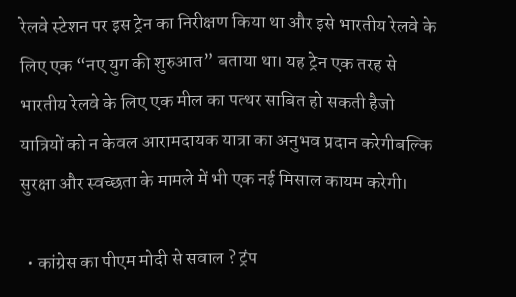रेलवे स्टेशन पर इस ट्रेन का निरीक्षण किया था और इसे भारतीय रेलवे के लिए एक “नए युग की शुरुआत” बताया था। यह ट्रेन एक तरह से भारतीय रेलवे के लिए एक मील का पत्थर साबित हो सकती हैजो यात्रियों को न केवल आरामदायक यात्रा का अनुभव प्रदान करेगीबल्कि सुरक्षा और स्वच्छता के मामले में भी एक नई मिसाल कायम करेगी।

  • कांग्रेस का पीएम मोदी से सवाल ? ट्रंप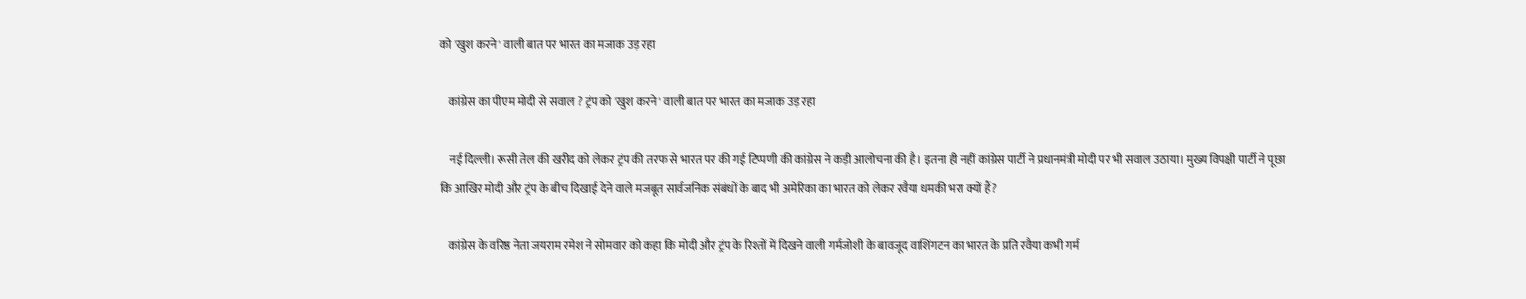को 'खुश करने' वाली बात पर भारत का मजाक उड़ रहा

    कांग्रेस का पीएम मोदी से सवाल ? ट्रंप को 'खुश करने' वाली बात पर भारत का मजाक उड़ रहा

    नई दिल्‍ली। रूसी तेल की खरीद को लेकर ट्रंप की तरफ से भारत पर की गई टिप्पणी की कांग्रेस ने कड़ी आलोचना की है। इतना ही नहीं कांग्रेस पार्टी ने प्रधानमंत्री मोदी पर भी सवाल उठाया। मुख्य विपक्षी पार्टी ने पूछा कि आखिर मोदी और ट्रंप के बीच दिखाई देने वाले मजबूत सार्वजनिक संबंधों के बाद भी अमेरिका का भारत को लेकर रवैया धमकी भरा क्यों हैं?

    कांग्रेस के वरिष्ठ नेता जयराम रमेश ने सोमवार को कहा कि मोदी और ट्रंप के रिश्तों में दिखने वाली गर्मजोशी के बावजूद वाशिंगटन का भारत के प्रति रवैया कभी गर्म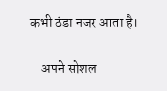कभी ठंडा नजर आता है।

    अपने सोशल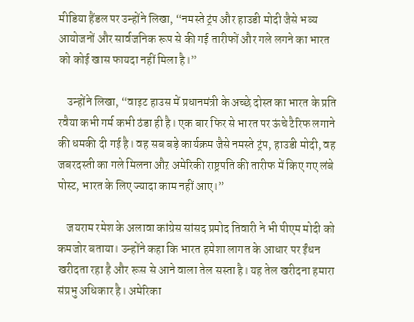मीडिया हैंडल पर उन्होंने लिखा, “नमस्ते ट्रंप और हाउडी मोदी जैसे भव्य आयोजनों और सार्वजनिक रूप से की गई तारीफों और गले लगने का भारत को कोई खास फायदा नहीं मिला है।”

    उन्होंने लिखा, “वाइट हाउस में प्रधानमंत्री के अच्छे दोस्त का भारत के प्रति रवैया कभी गर्म कभी ठंडा ही है। एक बार फिर से भारत पर ऊंचे टैरिफ लगाने की धमकी दी गई है। वह सब बड़े कार्यक्रम जैसे नमस्ते ट्रंप, हाउडी मोदी, वह जबरदस्ती का गले मिलना औऱ अमेरिकी राष्ट्रपति की तारीफ में किए गए लंबे पोस्ट, भारत के लिए ज्यादा काम नहीं आए।”

    जयराम रमेश के अलावा कांग्रेस सांसद प्रमोद तिवारी ने भी पीएम मोदी को कमजोर बताया। उन्होंने कहा कि भारत हमेशा लागत के आधार पर ईंधन खरीदता रहा है और रूस से आने वाला तेल सस्ता है। यह तेल खरीदना हमारा संप्रभु अधिकार है। अमेरिका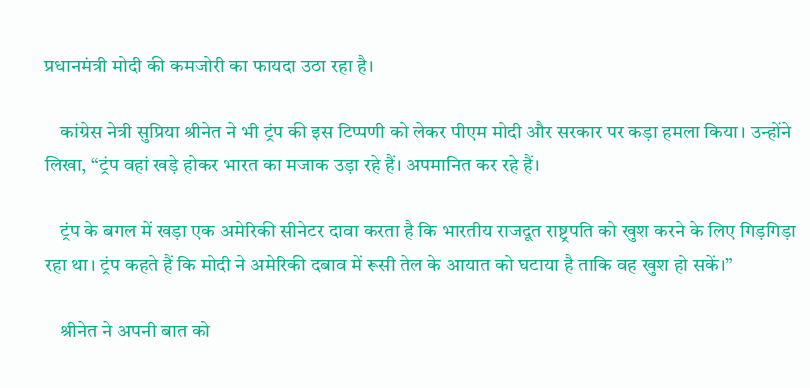प्रधानमंत्री मोदी की कमजोरी का फायदा उठा रहा है।

    कांग्रेस नेत्री सुप्रिया श्रीनेत ने भी ट्रंप की इस टिप्पणी को लेकर पीएम मोदी और सरकार पर कड़ा हमला किया। उन्होंने लिखा, “ट्रंप वहां खड़े होकर भारत का मजाक उड़ा रहे हैं। अपमानित कर रहे हैं।

    ट्रंप के बगल में खड़ा एक अमेरिकी सीनेटर दावा करता है कि भारतीय राजदूत राष्ट्रपति को खुश करने के लिए गिड़गिड़ा रहा था। ट्रंप कहते हैं कि मोदी ने अमेरिकी दबाव में रूसी तेल के आयात को घटाया है ताकि वह खुश हो सकें।”

    श्रीनेत ने अपनी बात को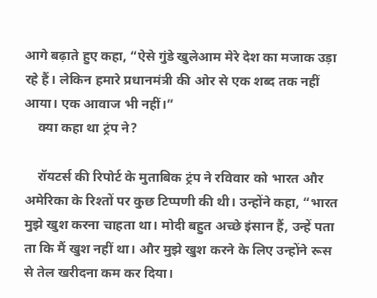आगे बढ़ाते हुए कहा, “ऐसे गुंडे खुलेआम मेरे देश का मजाक उड़ा रहे हैं। लेकिन हमारे प्रधानमंत्री की ओर से एक शब्द तक नहीं आया। एक आवाज भी नहीं।”
    क्या कहा था ट्रंप ने?

    रॉयटर्स की रिपोर्ट के मुताबिक ट्रंप ने रविवार को भारत और अमेरिका के रिश्तों पर कुछ टिप्पणी की थी। उन्होंने कहा, “भारत मुझे खुश करना चाहता था। मोदी बहुत अच्छे इंसान हैं, उन्हें पता ता कि मैं खुश नहीं था। और मुझे खुश करने के लिए उन्होंने रूस से तेल खरीदना कम कर दिया।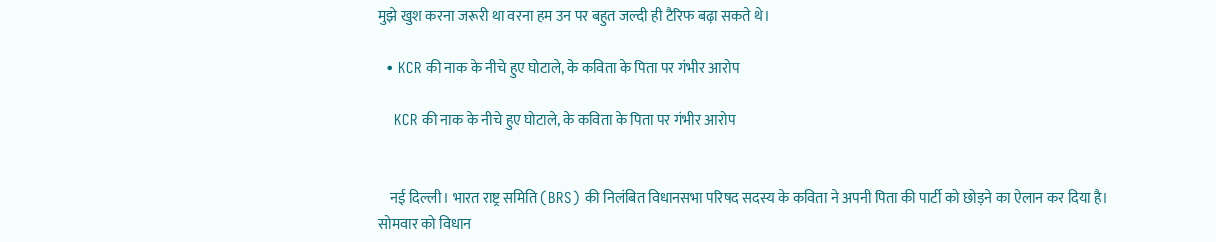मुझे खुश करना जरूरी था वरना हम उन पर बहुत जल्दी ही टैरिफ बढ़ा सकते थे।

  • KCR की नाक के नीचे हुए घोटाले, के कविता के पिता पर गंभीर आरोप

    KCR की नाक के नीचे हुए घोटाले, के कविता के पिता पर गंभीर आरोप


    नई दिल्‍ली। भारत राष्ट्र समिति (BRS) की निलंबित विधानसभा परिषद सदस्य के कविता ने अपनी पिता की पार्टी को छोड़ने का ऐलान कर दिया है। सोमवार को विधान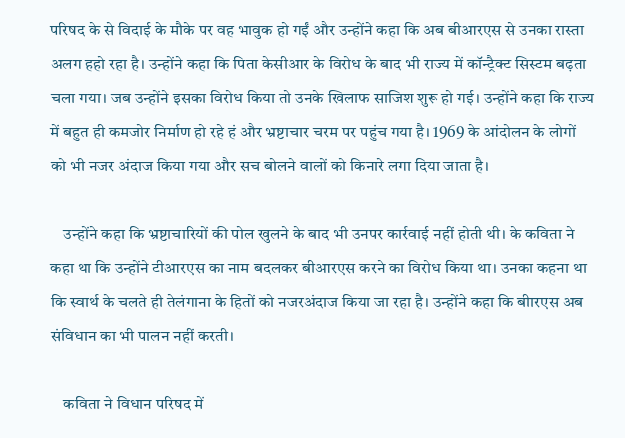परिषद के से विदाई के मौके पर वह भावुक हो गईं और उन्होंने कहा कि अब बीआरएस से उनका रास्ता अलग हहो रहा है। उन्होंने कहा कि पिता केसीआर के विरोध के बाद भी राज्य में कॉन्ट्रैक्ट सिस्टम बढ़ता चला गया। जब उन्होंने इसका विरोध किया तो उनके खिलाफ साजिश शुरू हो गई। उन्होंने कहा कि राज्य में बहुत ही कमजोर निर्माण हो रहे हं और भ्रष्टाचार चरम पर पहुंच गया है। 1969 के आंदोलन के लोगों को भी नजर अंदाज किया गया और सच बोलने वालों को किनारे लगा दिया जाता है।

    उन्होंने कहा कि भ्रष्टाचारियों की पोल खुलने के बाद भी उनपर कार्रवाई नहीं होती थी। के कविता ने कहा था कि उन्होंने टीआरएस का नाम बदलकर बीआरएस करने का विरोध किया था। उनका कहना था कि स्वार्थ के चलते ही तेलंगाना के हितों को नजरअंदाज किया जा रहा है। उन्होंने कहा कि बीारएस अब संविधान का भी पालन नहीं करती।

    कविता ने विधान परिषद में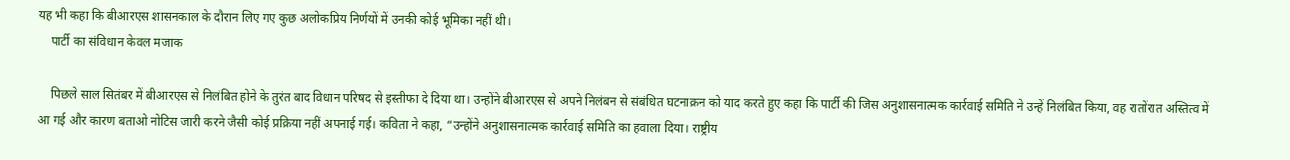यह भी कहा कि बीआरएस शासनकाल के दौरान लिए गए कुछ अलोकप्रिय निर्णयों में उनकी कोई भूमिका नहीं थी।
    पार्टी का संविधान केवल मजाक

    पिछले साल सितंबर में बीआरएस से निलंबित होने के तुरंत बाद विधान परिषद से इस्तीफा दे दिया था। उन्होंने बीआरएस से अपने निलंबन से संबंधित घटनाक्रन को याद करते हुए कहा कि पार्टी की जिस अनुशासनात्मक कार्रवाई समिति ने उन्हें निलंबित किया, वह रातोंरात अस्तित्व में आ गई और कारण बताओ नोटिस जारी करने जैसी कोई प्रक्रिया नहीं अपनाई गई। कविता ने कहा, “उन्होंने अनुशासनात्मक कार्रवाई समिति का हवाला दिया। राष्ट्रीय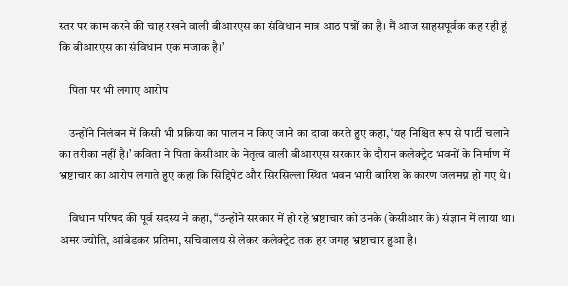स्तर पर काम करने की चाह रखने वाली बीआरएस का संविधान मात्र आठ पन्नों का है। मैं आज साहसपूर्वक कह रही हूं कि बीआरएस का संविधान एक मजाक है।’

    पिता पर भी लगाए आरोप

    उन्होंने निलंबन में किसी भी प्रक्रिया का पालन न किए जाने का दावा करते हुए कहा, ‘यह निश्चित रूप से पार्टी चलाने का तरीका नहीं है।’ कविता ने पिता केसीआर के नेतृत्व वाली बीआरएस सरकार के दौरान कलेक्ट्रेट भवनों के निर्माण में भ्रष्टाचार का आरोप लगाते हुए कहा कि सिद्दिपेट और सिरसिल्ला स्थित भवन भारी बारिश के कारण जलमग्न हो गए थे।

    विधान परिषद की पूर्व सदस्य ने कहा, “उन्होंने सरकार में हो रहे भ्रष्टाचार को उनके (केसीआर के) संज्ञान में लाया था। अमर ज्योति, आंबेडकर प्रतिमा, सचिवालय से लेकर कलेक्ट्रेट तक हर जगह भ्रष्टाचार हुआ है।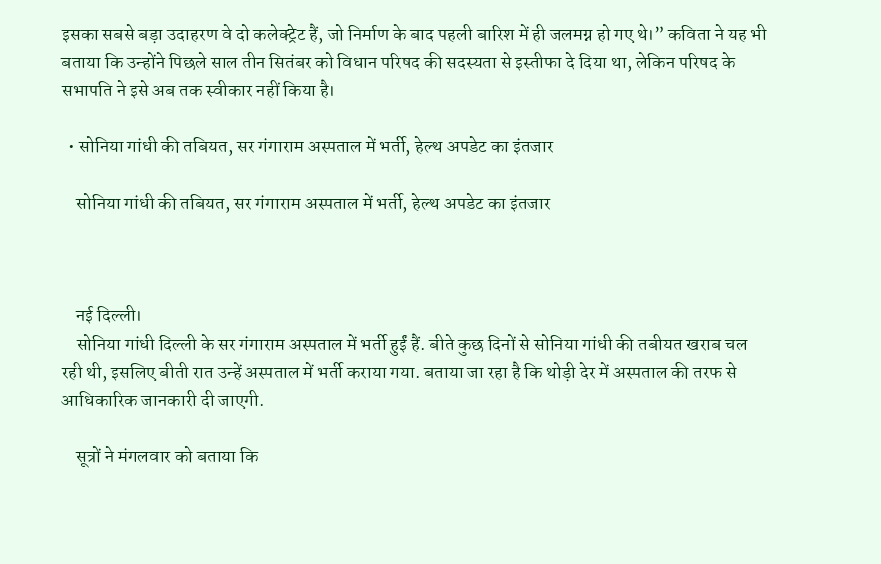इसका सबसे बड़ा उदाहरण वे दो कलेक्ट्रेट हैं, जो निर्माण के बाद पहली बारिश में ही जलमग्न हो गए थे।” कविता ने यह भी बताया कि उन्होंने पिछले साल तीन सितंबर को विधान परिषद की सदस्यता से इस्तीफा दे दिया था, लेकिन परिषद के सभापति ने इसे अब तक स्वीकार नहीं किया है।

  • सोनिया गांधी की तबियत, सर गंगाराम अस्पताल में भर्ती, हेल्थ अपडेट का इंतजार

    सोनिया गांधी की तबियत, सर गंगाराम अस्पताल में भर्ती, हेल्थ अपडेट का इंतजार



    नई दिल्ली।
    सोनिया गांधी दिल्ली के सर गंगाराम अस्पताल में भर्ती हुईं हैं. बीते कुछ दिनों से सोनिया गांधी की तबीयत खराब चल रही थी, इसलिए बीती रात उन्हें अस्पताल में भर्ती कराया गया. बताया जा रहा है कि थोड़ी देर में अस्पताल की तरफ से आधिकारिक जानकारी दी जाएगी.

    सूत्रों ने मंगलवार को बताया कि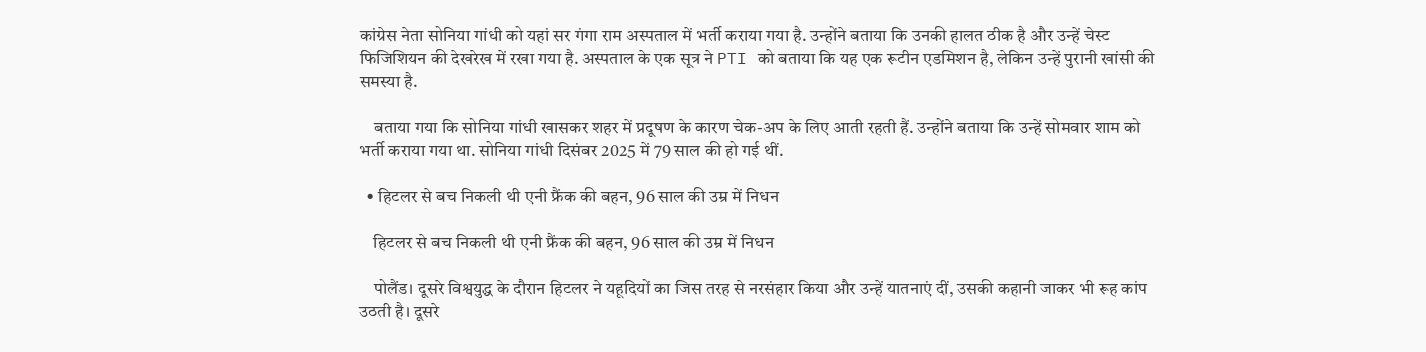कांग्रेस नेता सोनिया गांधी को यहां सर गंगा राम अस्पताल में भर्ती कराया गया है. उन्होंने बताया कि उनकी हालत ठीक है और उन्हें चेस्ट फिजिशियन की देखरेख में रखा गया है. अस्पताल के एक सूत्र ने PTI को बताया कि यह एक रूटीन एडमिशन है, लेकिन उन्हें पुरानी खांसी की समस्या है.

    बताया गया कि सोनिया गांधी खासकर शहर में प्रदूषण के कारण चेक-अप के लिए आती रहती हैं. उन्होंने बताया कि उन्हें सोमवार शाम को भर्ती कराया गया था. सोनिया गांधी दिसंबर 2025 में 79 साल की हो गई थीं.

  • हिटलर से बच निकली थी एनी फ्रैंक की बहन, 96 साल की उम्र में निधन

    हिटलर से बच निकली थी एनी फ्रैंक की बहन, 96 साल की उम्र में निधन

    पोलैंड। दूसरे विश्वयुद्ध के दौरान हिटलर ने यहूदियों का जिस तरह से नरसंहार किया और उन्हें यातनाएं दीं, उसकी कहानी जाकर भी रूह कांप उठती है। दूसरे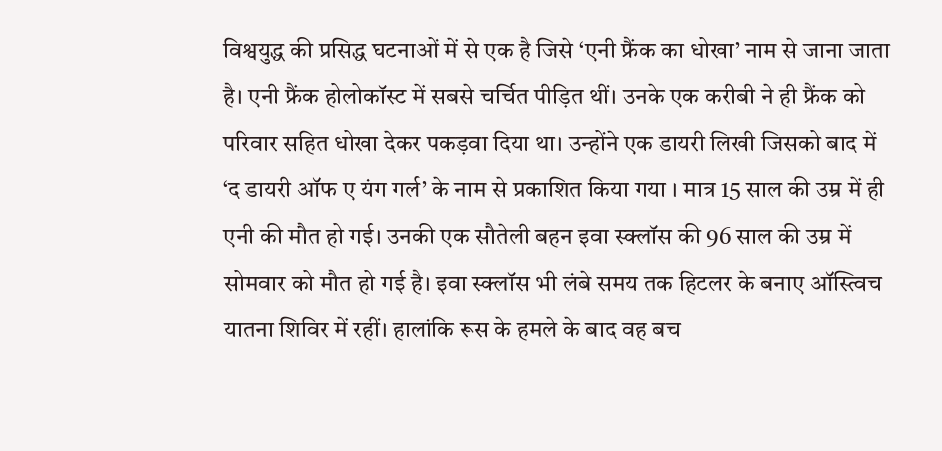विश्वयुद्ध की प्रसिद्ध घटनाओं में से एक है जिसे ‘एनी फ्रैंक का धोखा’ नाम से जाना जाता है। एनी फ्रैंक होलोकॉस्ट में सबसे चर्चित पीड़ित थीं। उनके एक करीबी ने ही फ्रैंक को परिवार सहित धोखा देकर पकड़वा दिया था। उन्होंने एक डायरी लिखी जिसको बाद में ‘द डायरी ऑफ ए यंग गर्ल’ के नाम से प्रकाशित किया गया । मात्र 15 साल की उम्र में ही एनी की मौत हो गई। उनकी एक सौतेली बहन इवा स्क्लॉस की 96 साल की उम्र में सोमवार को मौत हो गई है। इवा स्क्लॉस भी लंबे समय तक हिटलर के बनाए ऑस्त्विच यातना शिविर में रहीं। हालांकि रूस के हमले के बाद वह बच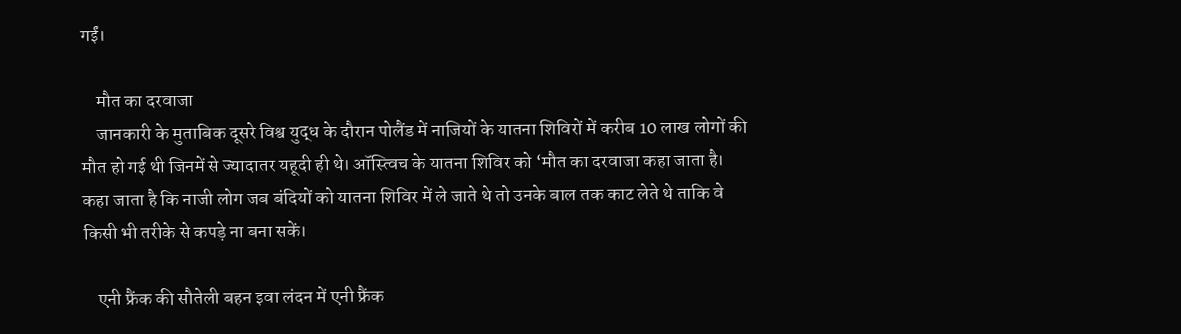गईं।

    मौत का दरवाजा
    जानकारी के मुताबिक दूसरे विश्व युद्ध के दौरान पोलैंड में नाजियों के यातना शिविरों में करीब 10 लाख लोगों की मौत हो गई थी जिनमें से ज्यादातर यहूदी ही थे। ऑस्त्विच के यातना शिविर को ‘मौत का दरवाजा कहा जाता है। कहा जाता है कि नाजी लोग जब बंदियों को यातना शिविर में ले जाते थे तो उनके बाल तक काट लेते थे ताकि वे किसी भी तरीके से कपड़े ना बना सकें।

    एनी फ्रैंक की सौतेली बहन इवा लंदन में एनी फ्रैंक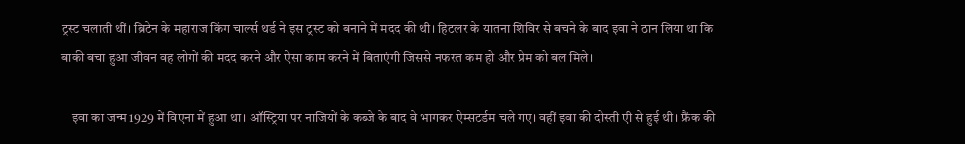ट्रस्ट चलाती थीं। ब्रिटेन के महाराज किंग चार्ल्स थर्ड ने इस ट्रस्ट को बनाने में मदद की थी। हिटलर के यातना शिविर से बचने के बाद इवा ने ठान लिया था कि बाकी बचा हुआ जीवन वह लोगों की मदद करने और ऐसा काम करने में बिताएंगी जिससे नफरत कम हो और प्रेम को बल मिले।

    इवा का जन्म 1929 में विएना में हुआ था। ऑस्ट्रिया पर नाजियों के कब्जे के बाद वे भागकर ऐम्सटर्डम चले गए। वहीं इवा की दोस्ती एी से हुई थी। फ्रैंक की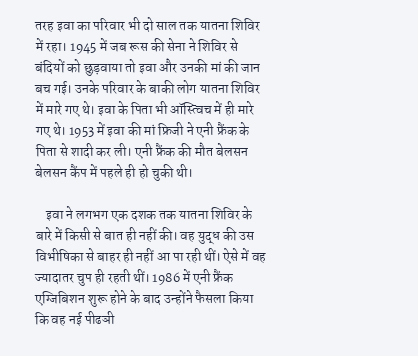तरह इवा का परिवार भी दो साल तक यातना शिविर में रहा। 1945 में जब रूस की सेना ने शिविर से बंदियों को छुड़वाया तो इवा और उनकी मां की जान बच गई। उनके परिवार के बाकी लोग यातना शिविर में मारे गए थे। इवा के पिता भी ऑस्त्विच में ही मारे गए थे। 1953 में इवा की मां फ्रिजी ने एनी फ्रैंक के पिता से शादी कर ली। एनी फ्रैंक की मौत बेलसन बेलसन कैंप में पहले ही हो चुकी थी।

    इवा ने लगभग एक दशक तक यातना शिविर के बारे में किसी से बात ही नहीं की। वह युद्ध की उस विभीषिका से बाहर ही नहीं आ पा रही थीं। ऐसे में वह ज्यादातर चुप ही रहती थीं। 1986 में एनी फ्रैंक एग्जिबिशन शुरू होने के बाद उन्होंने फैसला किया कि वह नई पीढञी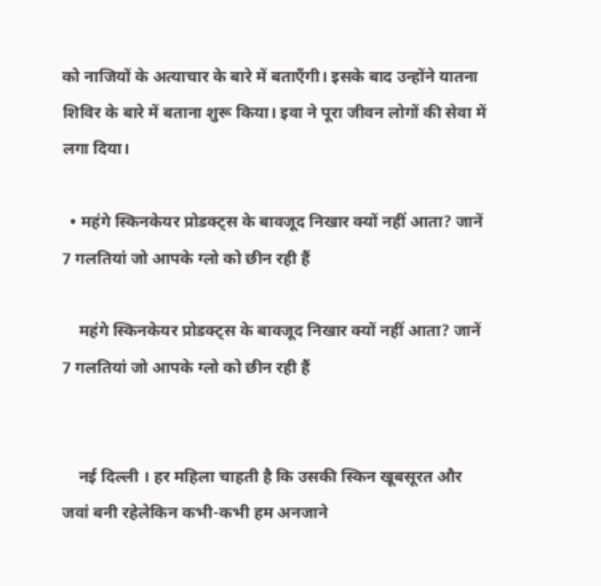को नाजियों के अत्याचार के बारे में बताएँगी। इसके बाद उन्होंने यातना शिविर के बारे में बताना शुरू किया। इवा ने पूरा जीवन लोगों की सेवा में लगा दिया।

  • महंगे स्किनकेयर प्रोडक्ट्स के बावजूद निखार क्यों नहीं आता? जानें 7 गलतियां जो आपके ग्लो को छीन रही हैं

    महंगे स्किनकेयर प्रोडक्ट्स के बावजूद निखार क्यों नहीं आता? जानें 7 गलतियां जो आपके ग्लो को छीन रही हैं


    नई दिल्ली । हर महिला चाहती है कि उसकी स्किन खूबसूरत और जवां बनी रहेलेकिन कभी-कभी हम अनजाने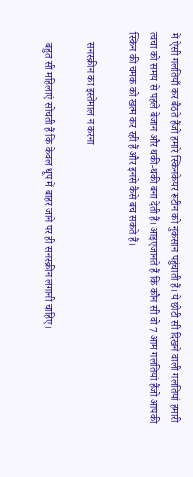में ऐसी गलतियाँ कर बैठते हैंजो हमारे स्किनकेयर रूटीन को नुकसान पहुंचाती हैं। ये छोटी सी दिखने वाली गलतियां हमारी त्वचा को समय से पहले बेजान और थकी-थकी बना देती हैं। आइएजानते हैं कि कौन सी वो 7 आम गलतियां हैंजो आपकी स्किन की चमक को खत्म कर रही हैं और इनसे कैसे बच सकते हैं।

    सनस्क्रीन का इस्तेमाल न करना

    बहुत सी महिलाएं सोचती हैं कि केवल धूप में बाहर जाने पर ही सनस्क्रीन लगानी चाहिए।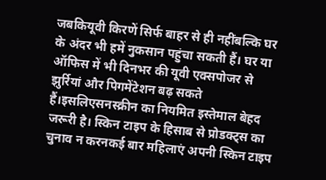जबकियूवी किरणें सिर्फ बाहर से ही नहींबल्कि घर के अंदर भी हमें नुकसान पहुंचा सकती हैं। घर या ऑफिस में भी दिनभर की यूवी एक्सपोजर से झुर्रियां और पिगमेंटेशन बढ़ सकते हैं।इसलिएसनस्क्रीन का नियमित इस्तेमाल बेहद जरूरी है। स्किन टाइप के हिसाब से प्रोडक्ट्स का चुनाव न करनकई बार महिलाएं अपनी स्किन टाइप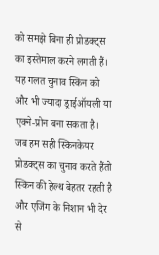को समझे बिना ही प्रोडक्ट्स का इस्तेमाल करने लगती हैं। यह गलत चुनाव स्किन को और भी ज्यादा ड्राईऑयली या एक्ने-प्रोन बना सकता है। जब हम सही स्किनकेयर प्रोडक्ट्स का चुनाव करते हैंतो स्किन की हेल्थ बेहतर रहती है और एजिंग के निशान भी देर से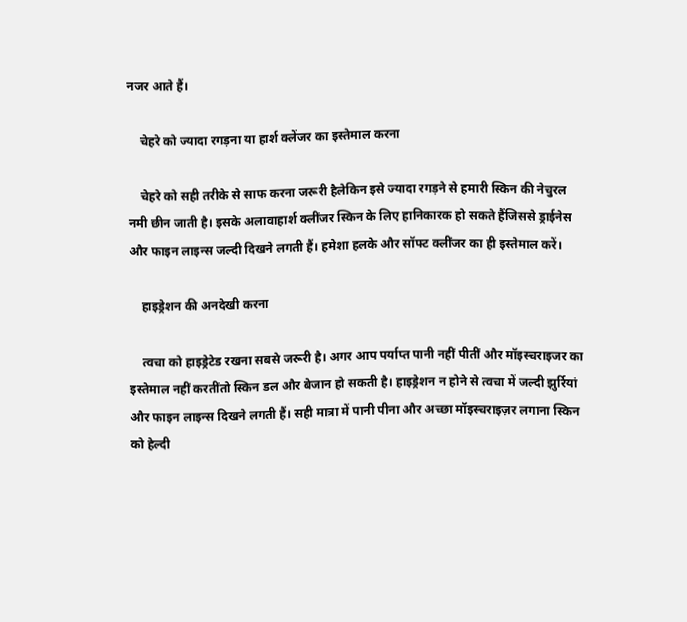नजर आते हैं।

    चेहरे को ज्यादा रगड़ना या हार्श क्लेंजर का इस्तेमाल करना

    चेहरे को सही तरीके से साफ करना जरूरी हैलेकिन इसे ज्यादा रगड़ने से हमारी स्किन की नेचुरल नमी छीन जाती है। इसके अलावाहार्श क्लींजर स्किन के लिए हानिकारक हो सकते हैंजिससे ड्राईनेस और फाइन लाइन्स जल्दी दिखने लगती हैं। हमेशा हलके और सॉफ्ट क्लींजर का ही इस्तेमाल करें।

    हाइड्रेशन की अनदेखी करना

    त्वचा को हाइड्रेटेड रखना सबसे जरूरी है। अगर आप पर्याप्त पानी नहीं पीतीं और मॉइस्चराइजर का इस्तेमाल नहीं करतींतो स्किन डल और बेजान हो सकती है। हाइड्रेशन न होने से त्वचा में जल्दी झुर्रियां और फाइन लाइन्स दिखने लगती हैं। सही मात्रा में पानी पीना और अच्छा मॉइस्चराइज़र लगाना स्किन को हेल्दी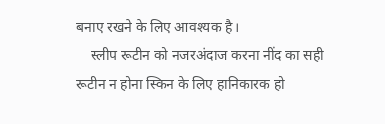बनाए रखने के लिए आवश्यक है।
    स्लीप रूटीन को नजरअंदाज करना नींद का सही रूटीन न होना स्किन के लिए हानिकारक हो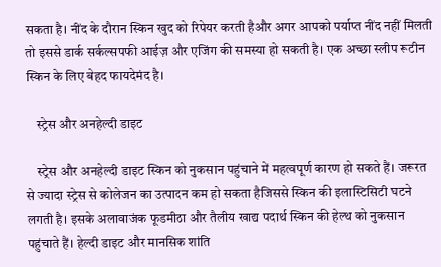सकता है। नींद के दौरान स्किन खुद को रिपेयर करती हैऔर अगर आपको पर्याप्त नींद नहीं मिलती तो इससे डार्क सर्कल्सपफी आईज़ और एजिंग की समस्या हो सकती है। एक अच्छा स्लीप रूटीन स्किन के लिए बेहद फायदेमंद है।

    स्ट्रेस और अनहेल्दी डाइट

    स्ट्रेस और अनहेल्दी डाइट स्किन को नुकसान पहुंचाने में महत्वपूर्ण कारण हो सकते हैं। जरूरत से ज्यादा स्ट्रेस से कोलेजन का उत्पादन कम हो सकता हैजिससे स्किन की इलास्टिसिटी घटने लगती है। इसके अलावाजंक फूडमीठा और तैलीय खाद्य पदार्थ स्किन की हेल्थ को नुकसान पहुंचाते हैं। हेल्दी डाइट और मानसिक शांति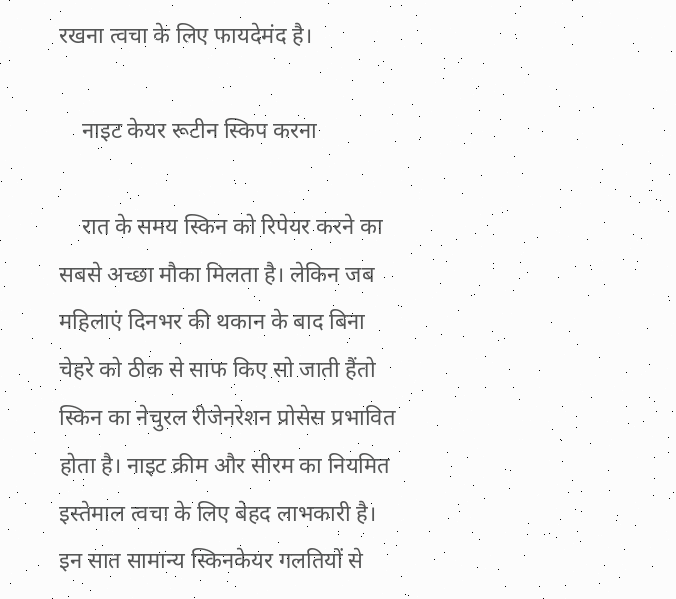रखना त्वचा के लिए फायदेमंद है।

    नाइट केयर रूटीन स्किप करना

    रात के समय स्किन को रिपेयर करने का सबसे अच्छा मौका मिलता है। लेकिन जब महिलाएं दिनभर की थकान के बाद बिना चेहरे को ठीक से साफ किए सो जाती हैंतो स्किन का नेचुरल रीजेनरेशन प्रोसेस प्रभावित होता है। नाइट क्रीम और सीरम का नियमित इस्तेमाल त्वचा के लिए बेहद लाभकारी है। इन सात सामान्य स्किनकेयर गलतियों से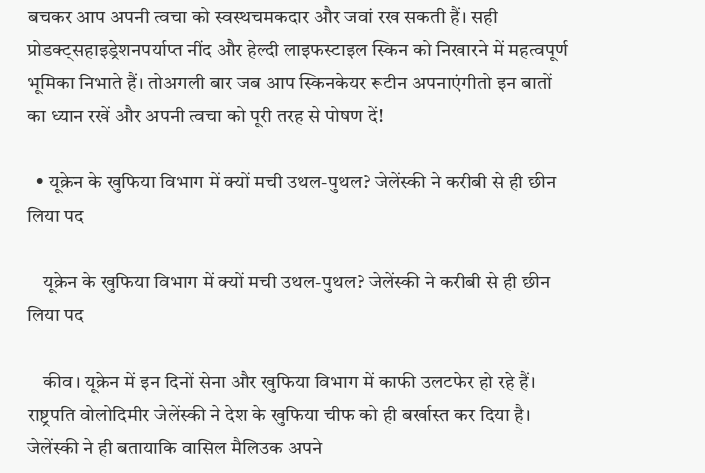बचकर आप अपनी त्वचा को स्वस्थचमकदार और जवां रख सकती हैं। सही प्रोडक्ट्सहाइड्रेशनपर्याप्त नींद और हेल्दी लाइफस्टाइल स्किन को निखारने में महत्वपूर्ण भूमिका निभाते हैं। तोअगली बार जब आप स्किनकेयर रूटीन अपनाएंगीतो इन बातों का ध्यान रखें और अपनी त्वचा को पूरी तरह से पोषण दें!

  • यूक्रेन के खुफिया विभाग में क्यों मची उथल-पुथल? जेलेंस्की ने करीबी से ही छीन लिया पद

    यूक्रेन के खुफिया विभाग में क्यों मची उथल-पुथल? जेलेंस्की ने करीबी से ही छीन लिया पद

    कीव। यूक्रेन में इन दिनों सेना और खुफिया विभाग में काफी उलटफेर हो रहे हैं। राष्ट्रपति वोलोदिमीर जेलेंस्की ने देश के खुफिया चीफ को ही बर्खास्त कर दिया है। जेलेंस्की ने ही बतायाकि वासिल मैलिउक अपने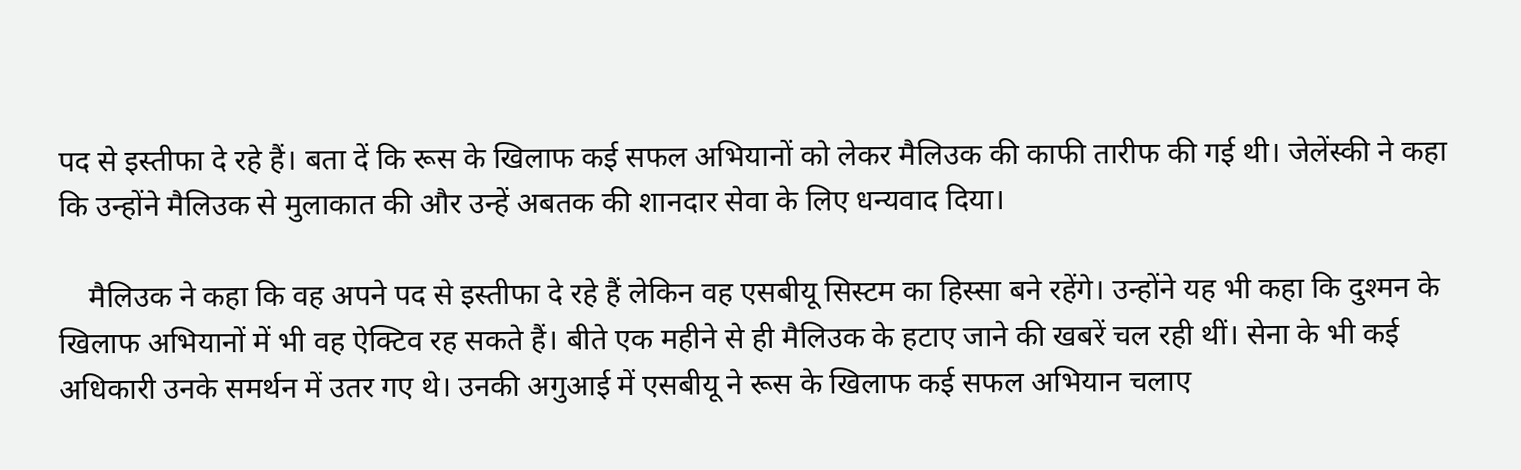पद से इस्तीफा दे रहे हैं। बता दें कि रूस के खिलाफ कई सफल अभियानों को लेकर मैलिउक की काफी तारीफ की गई थी। जेलेंस्की ने कहा कि उन्होंने मैलिउक से मुलाकात की और उन्हें अबतक की शानदार सेवा के लिए धन्यवाद दिया।

    मैलिउक ने कहा कि वह अपने पद से इस्तीफा दे रहे हैं लेकिन वह एसबीयू सिस्टम का हिस्सा बने रहेंगे। उन्होंने यह भी कहा कि दुश्मन के खिलाफ अभियानों में भी वह ऐक्टिव रह सकते हैं। बीते एक महीने से ही मैलिउक के हटाए जाने की खबरें चल रही थीं। सेना के भी कई अधिकारी उनके समर्थन में उतर गए थे। उनकी अगुआई में एसबीयू ने रूस के खिलाफ कई सफल अभियान चलाए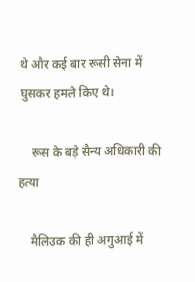थे और कई बार रूसी सेना में घुसकर हमले किए थे।

    रूस के बड़े सैन्य अधिकारी की हत्या

    मैलिउक की ही अगुआई में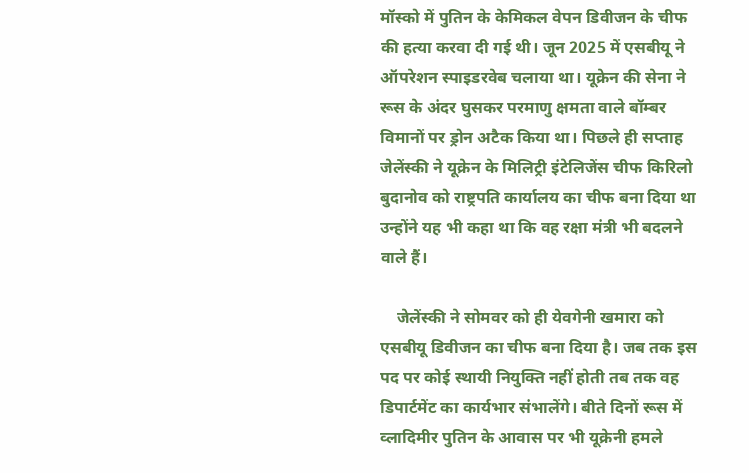मॉस्को में पुतिन के केमिकल वेपन डिवीजन के चीफ की हत्या करवा दी गई थी। जून 2025 में एसबीयू ने ऑपरेशन स्पाइडरवेब चलाया था। यूक्रेन की सेना ने रूस के अंदर घुसकर परमाणु क्षमता वाले बॉम्बर विमानों पर ड्रोन अटैक किया था। पिछले ही सप्ताह जेलेंस्की ने यूक्रेन के मिलिट्री इंटेलिजेंस चीफ किरिलो बुदानोव को राष्ट्रपति कार्यालय का चीफ बना दिया था उन्होंने यह भी कहा था कि वह रक्षा मंत्री भी बदलने वाले हैं।

    जेलेंस्की ने सोमवर को ही येवगेनी खमारा को एसबीयू डिवीजन का चीफ बना दिया है। जब तक इस पद पर कोई स्थायी नियुक्ति नहीं होती तब तक वह डिपार्टमेंट का कार्यभार संभालेंगे। बीते दिनों रूस में व्लादिमीर पुतिन के आवास पर भी यूक्रेनी हमले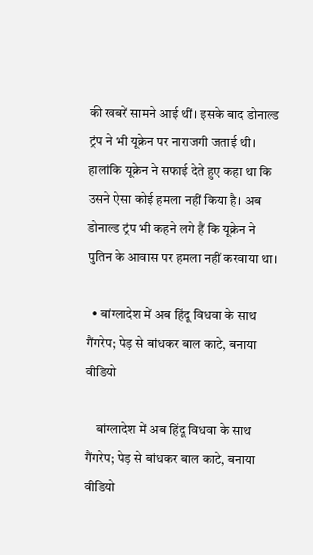की खबरें सामने आई थीं। इसके बाद डोनाल्ड ट्रंप ने भी यूक्रेन पर नाराजगी जताई थी। हालांकि यूक्रेन ने सफाई देते हुए कहा था कि उसने ऐसा कोई हमला नहीं किया है। अब डोनाल्ड ट्रंप भी कहने लगे हैं कि यूक्रेन ने पुतिन के आवास पर हमला नहीं करवाया था।

  • बांग्लादेश में अब हिंदू विधवा के साथ गैंगरेप; पेड़ से बांधकर बाल काटे, बनाया वीडियो

    बांग्लादेश में अब हिंदू विधवा के साथ गैंगरेप; पेड़ से बांधकर बाल काटे, बनाया वीडियो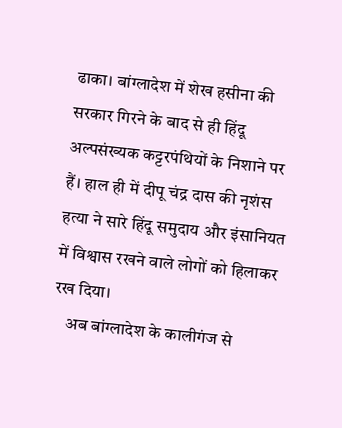ढाका। बांग्लादेश में शेख हसीना की सरकार गिरने के बाद से ही हिंदू अल्पसंख्यक कट्टरपंथियों के निशाने पर हैं। हाल ही में दीपू चंद्र दास की नृशंस हत्या ने सारे हिंदू समुदाय और इंसानियत में विश्वास रखने वाले लोगों को हिलाकर रख दिया।
    अब बांग्लादेश के कालीगंज से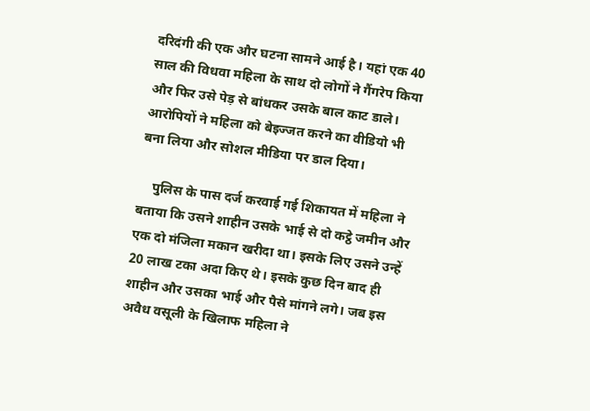दरिदंगी की एक और घटना सामने आई है। यहां एक 40 साल की विधवा महिला के साथ दो लोगों ने गैंगरेप किया और फिर उसे पेड़ से बांधकर उसके बाल काट डाले। आरोपियों ने महिला को बेइज्जत करने का वीडियो भी बना लिया और सोशल मीडिया पर डाल दिया।

    पुलिस के पास दर्ज करवाई गई शिकायत में महिला ने बताया कि उसने शाहीन उसके भाई से दो कट्ठे जमीन और एक दो मंजिला मकान खरीदा था। इसके लिए उसने उन्हें 20 लाख टका अदा किए थे। इसके कुछ दिन बाद ही शाहीन और उसका भाई और पैसे मांगने लगे। जब इस अवैध वसूली के खिलाफ महिला ने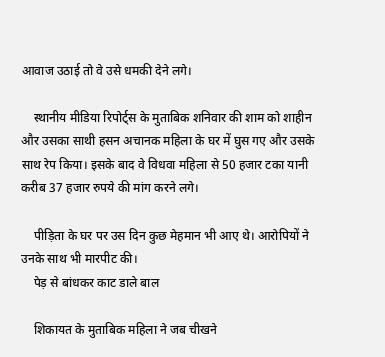आवाज उठाई तो वे उसे धमकी देने लगे।

    स्थानीय मीडिया रिपोर्ट्स के मुताबिक शनिवार की शाम को शाहीन और उसका साथी हसन अचानक महिला के घर में घुस गए और उसके साथ रेप किया। इसके बाद वे विधवा महिला से 50 हजार टका यानी करीब 37 हजार रुपये की मांग करने लगे।

    पीड़िता के घर पर उस दिन कुछ मेहमान भी आए थे। आरोपियों ने उनके साथ भी मारपीट की।
    पेड़ से बांधकर काट डाले बाल

    शिकायत के मुताबिक महिला ने जब चीखने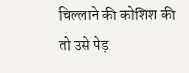चिल्लाने की कोशिश की तो उसे पेड़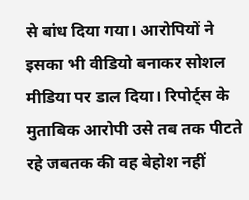से बांध दिया गया। आरोपियों ने इसका भी वीडियो बनाकर सोशल मीडिया पर डाल दिया। रिपोर्ट्स के मुताबिक आरोपी उसे तब तक पीटते रहे जबतक की वह बेहोश नहीं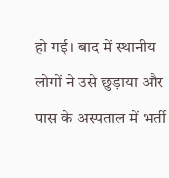हो गई। बाद में स्थानीय लोगों ने उसे छुड़ाया और पास के अस्पताल में भर्ती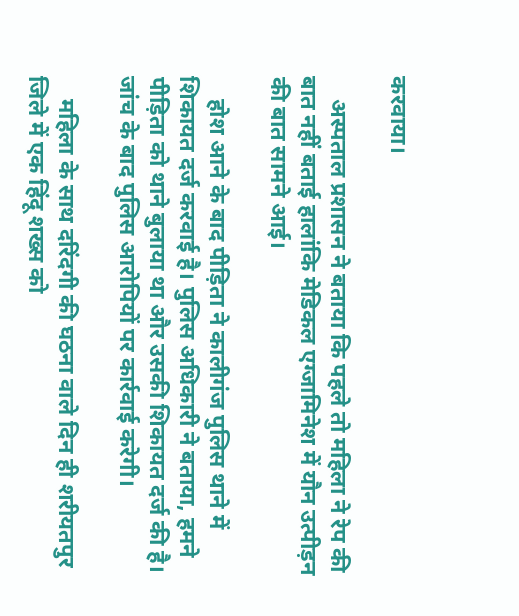करवाया।

    अस्पताल प्रशासन ने बताया कि पहले तो महिला ने रेप की बात नहीं बताई हालांकि मेडिकल एग्जामिनेश में यौन उत्पीड़न की बात सामने आई।

    होश आने के बाद पीड़िता ने कालीगंज पुलिस थाने में शिकायत दर्ज करवाई है। पुलिस अधिकारी ने बताया, हमने पीड़िता को थाने बुलाया था और उसकी शिकायत दर्ज की है। जांच के बाद पुलिस आरोपियों पर कार्रवाई करेगी।

    महिला के साथ दरिंदगी की घठना वाले दिन ही शरीयतपुर जिले में एक हिंदू शख्स को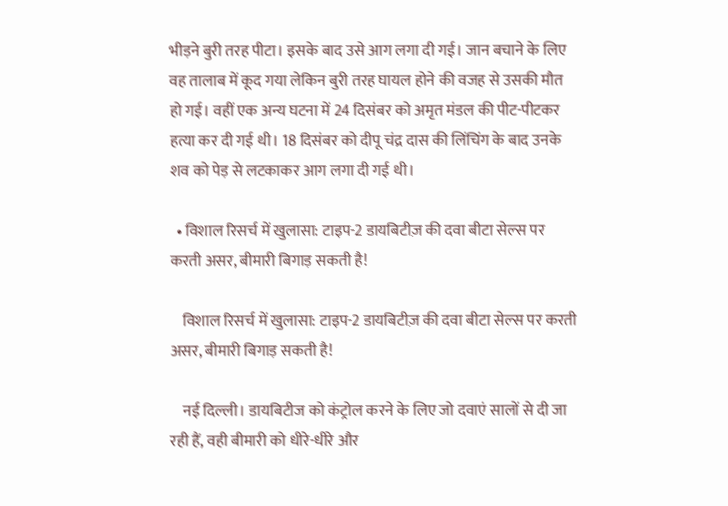भीड़ने बुरी तरह पीटा। इसके बाद उसे आग लगा दी गई। जान बचाने के लिए वह तालाब में कूद गया लेकिन बुरी तरह घायल होने की वजह से उसकी मौत हो गई। वहीं एक अन्य घटना में 24 दिसंबर को अमृत मंडल की पीट-पीटकर हत्या कर दी गई थी। 18 दिसंबर को दीपू चंद्र दास की लिंचिंग के बाद उनके शव को पेड़ से लटकाकर आग लगा दी गई थी।

  • विशाल रिसर्च में खुलासा: टाइप-2 डायबिटीज़ की दवा बीटा सेल्स पर करती असर, बीमारी बिगाड़ सकती है!

    विशाल रिसर्च में खुलासा: टाइप-2 डायबिटीज़ की दवा बीटा सेल्स पर करती असर, बीमारी बिगाड़ सकती है!

    नई दिल्ली। डायबिटीज को कंट्रोल करने के लिए जो दवाएं सालों से दी जा रही हैं, वही बीमारी को धीरे-धीरे और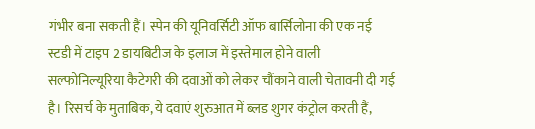गंभीर बना सकती हैं। स्पेन की यूनिवर्सिटी ऑफ बार्सिलोना की एक नई स्टडी में टाइप 2 डायबिटीज के इलाज में इस्तेमाल होने वाली सल्फोनिल्यूरिया कैटेगरी की दवाओं को लेकर चौंकाने वाली चेतावनी दी गई है। रिसर्च के मुताबिक, ये दवाएं शुरुआत में ब्लड शुगर कंट्रोल करती हैं,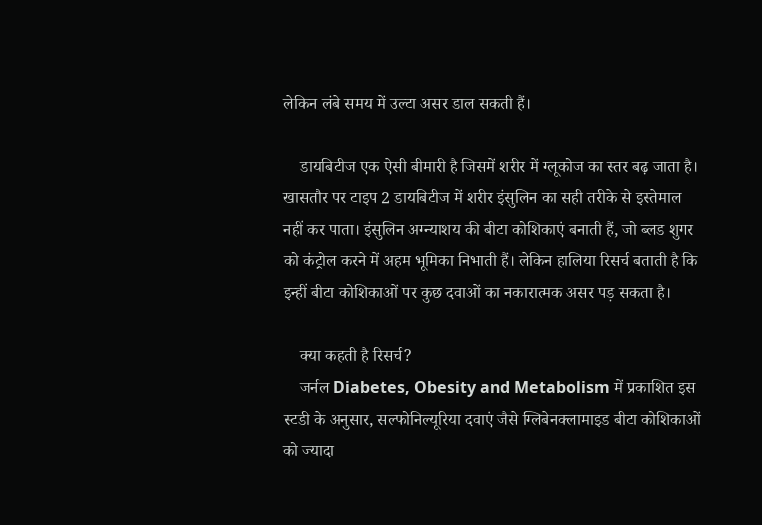लेकिन लंबे समय में उल्टा असर डाल सकती हैं।

    डायबिटीज एक ऐसी बीमारी है जिसमें शरीर में ग्लूकोज का स्तर बढ़ जाता है। खासतौर पर टाइप 2 डायबिटीज में शरीर इंसुलिन का सही तरीके से इस्तेमाल नहीं कर पाता। इंसुलिन अग्न्याशय की बीटा कोशिकाएं बनाती हैं, जो ब्लड शुगर को कंट्रोल करने में अहम भूमिका निभाती हैं। लेकिन हालिया रिसर्च बताती है कि इन्हीं बीटा कोशिकाओं पर कुछ दवाओं का नकारात्मक असर पड़ सकता है।

    क्या कहती है रिसर्च?
    जर्नल Diabetes, Obesity and Metabolism में प्रकाशित इस स्टडी के अनुसार, सल्फोनिल्यूरिया दवाएं जैसे ग्लिबेनक्लामाइड बीटा कोशिकाओं को ज्यादा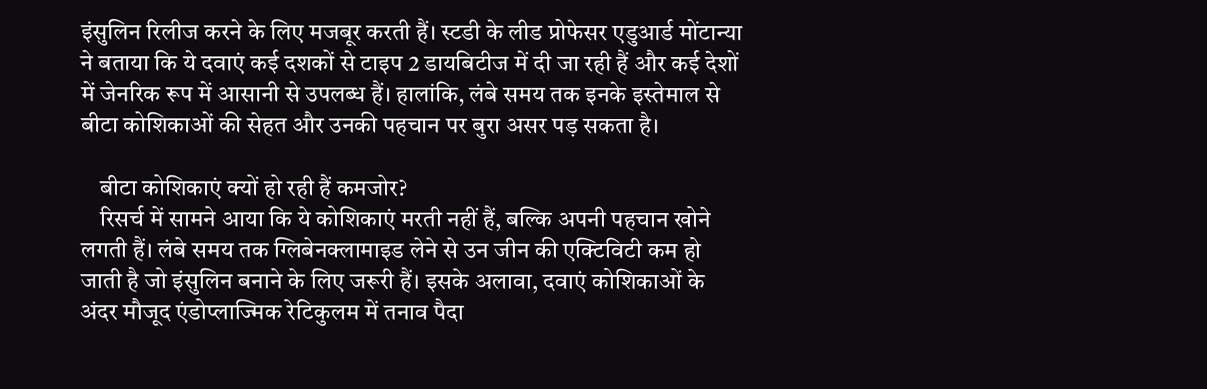इंसुलिन रिलीज करने के लिए मजबूर करती हैं। स्टडी के लीड प्रोफेसर एडुआर्ड मोंटान्या ने बताया कि ये दवाएं कई दशकों से टाइप 2 डायबिटीज में दी जा रही हैं और कई देशों में जेनरिक रूप में आसानी से उपलब्ध हैं। हालांकि, लंबे समय तक इनके इस्तेमाल से बीटा कोशिकाओं की सेहत और उनकी पहचान पर बुरा असर पड़ सकता है।

    बीटा कोशिकाएं क्यों हो रही हैं कमजोर?
    रिसर्च में सामने आया कि ये कोशिकाएं मरती नहीं हैं, बल्कि अपनी पहचान खोने लगती हैं। लंबे समय तक ग्लिबेनक्लामाइड लेने से उन जीन की एक्टिविटी कम हो जाती है जो इंसुलिन बनाने के लिए जरूरी हैं। इसके अलावा, दवाएं कोशिकाओं के अंदर मौजूद एंडोप्लाज्मिक रेटिकुलम में तनाव पैदा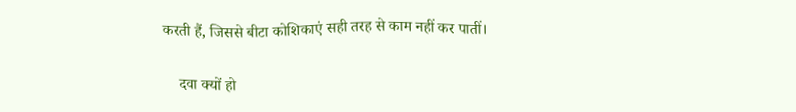करती हैं, जिससे बीटा कोशिकाएं सही तरह से काम नहीं कर पातीं।

    दवा क्यों हो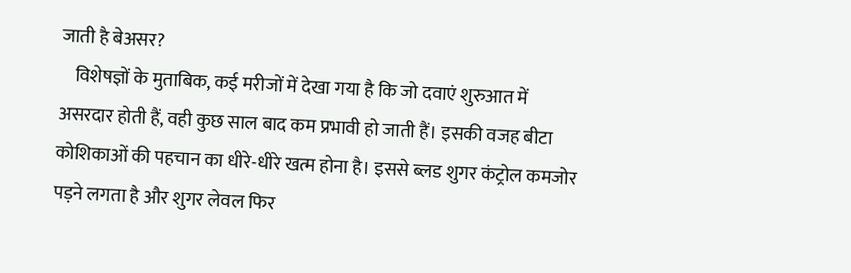जाती है बेअसर?
    विशेषज्ञों के मुताबिक, कई मरीजों में देखा गया है कि जो दवाएं शुरुआत में असरदार होती हैं, वही कुछ साल बाद कम प्रभावी हो जाती हैं। इसकी वजह बीटा कोशिकाओं की पहचान का धीरे-धीरे खत्म होना है। इससे ब्लड शुगर कंट्रोल कमजोर पड़ने लगता है और शुगर लेवल फिर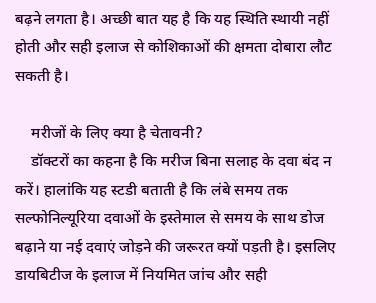बढ़ने लगता है। अच्छी बात यह है कि यह स्थिति स्थायी नहीं होती और सही इलाज से कोशिकाओं की क्षमता दोबारा लौट सकती है।

    मरीजों के लिए क्या है चेतावनी?
    डॉक्टरों का कहना है कि मरीज बिना सलाह के दवा बंद न करें। हालांकि यह स्टडी बताती है कि लंबे समय तक सल्फोनिल्यूरिया दवाओं के इस्तेमाल से समय के साथ डोज बढ़ाने या नई दवाएं जोड़ने की जरूरत क्यों पड़ती है। इसलिए डायबिटीज के इलाज में नियमित जांच और सही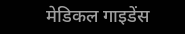मेडिकल गाइडेंस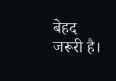बेहद जरूरी है।